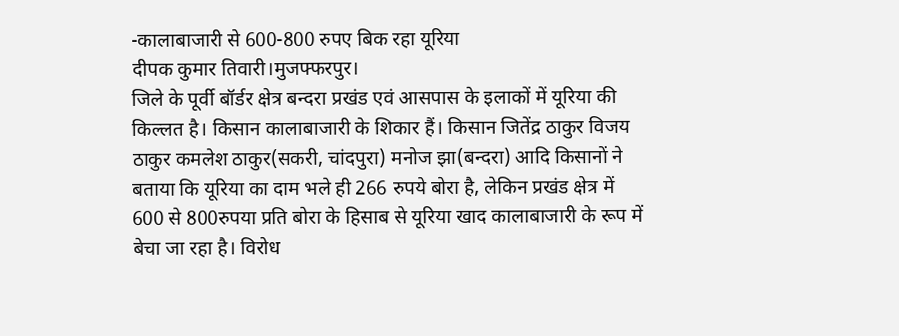-कालाबाजारी से 600-800 रुपए बिक रहा यूरिया
दीपक कुमार तिवारी।मुजफ्फरपुर।
जिले के पूर्वी बॉर्डर क्षेत्र बन्दरा प्रखंड एवं आसपास के इलाकों में यूरिया की किल्लत है। किसान कालाबाजारी के शिकार हैं। किसान जितेंद्र ठाकुर विजय ठाकुर कमलेश ठाकुर(सकरी, चांदपुरा) मनोज झा(बन्दरा) आदि किसानों ने बताया कि यूरिया का दाम भले ही 266 रुपये बोरा है, लेकिन प्रखंड क्षेत्र में 600 से 800रुपया प्रति बोरा के हिसाब से यूरिया खाद कालाबाजारी के रूप में बेचा जा रहा है। विरोध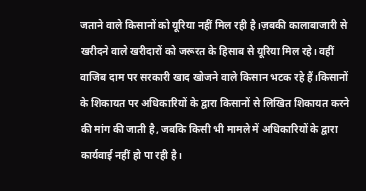जताने वाले किसानों को यूरिया नहीं मिल रही है।ज़बकी कालाबाजारी से खरीदने वाले खरीदारों को जरूरत के हिसाब से यूरिया मिल रहे। वहीं वाजिब दाम पर सरकारी खाद खोजने वाले किसान भटक रहे हैं।किसानों के शिकायत पर अधिकारियों के द्वारा किसानों से लिखित शिकायत करने की मांग की जाती है, जबकि किसी भी मामले में अधिकारियों के द्वारा कार्यवाई नहीं हो पा रही है।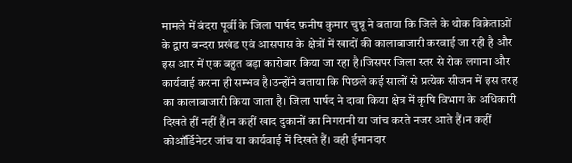मामले में बंदरा पूर्वी के जिला पार्षद फ़नीष कुमार चुन्नू ने बताया कि जिले के थोक विक्रेताओं के द्वारा बन्दरा प्रखंड एवं आसपास के क्षेत्रों में खादों की कालाबाजारी करवाई जा रही है और इस आर में एक बहुत बड़ा कारोबार किया जा रहा है।जिसपर जिला स्तर से रोक लगाना और कार्यवाई करना ही सम्भव है।उन्होंने बताया कि पिछले कई सालों से प्रत्येक सीजन में इस तरह का कालाबाजारी किया जाता है। जिला पार्षद ने दावा किया क्षेत्र में कृषि विभाग के अधिकारी दिखते हीं नहीं हैं।न कहीं खाद दुकानों का निगरानी या जांच करते नजर आते हैं।न कहीं कोऑर्डिनेटर जांच या कार्यवाई में दिखते हैं। वही ईमानदार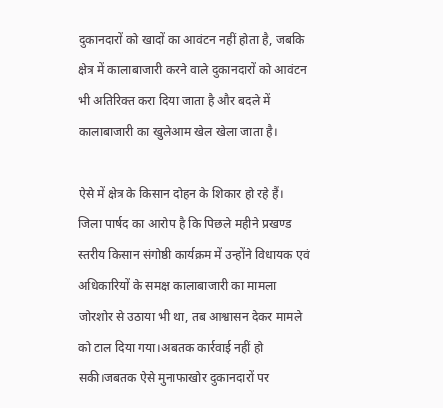दुकानदारों को खादों का आवंटन नहीं होता है, जबकि क्षेत्र में कालाबाजारी करने वाले दुकानदारों को आवंटन भी अतिरिक्त करा दिया जाता है और बदले में कालाबाजारी का खुलेआम खेल खेला जाता है।

ऐसे में क्षेत्र के किसान दोहन के शिकार हो रहे हैं। जिला पार्षद का आरोप है कि पिछले महीने प्रखण्ड स्तरीय किसान संगोष्ठी कार्यक्रम में उन्होंने विधायक एवं अधिकारियों के समक्ष कालाबाजारी का मामला जोरशोर से उठाया भी था, तब आश्वासन देकर मामले को टाल दिया गया।अबतक कार्रवाई नहीं हो सकी।जबतक ऐसे मुनाफाखोर दुकानदारों पर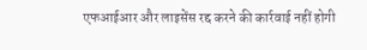एफआईआर और लाइसेंस रद्द करने की कार्रवाई नहीं होगी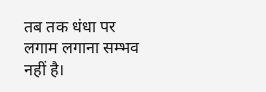तब तक धंधा पर लगाम लगाना सम्भव नहीं है।